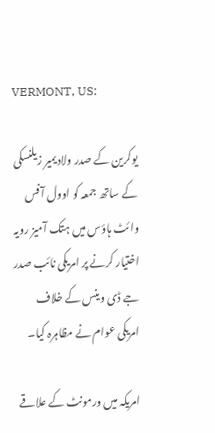VERMONT, US:

یوکرین کے صدر ولادیمیر زیلنسکی کے ساتھ جمعہ کو اوول آفس وائٹ ہاؤس میں ہتک آمیز رویہ اختیار کرنے پر امریکی نائب صدر جے ڈی وینس کے خلاف امریکی عوام نے مظاہرہ کیا۔

امریکہ میں ورمونٹ کے علاقے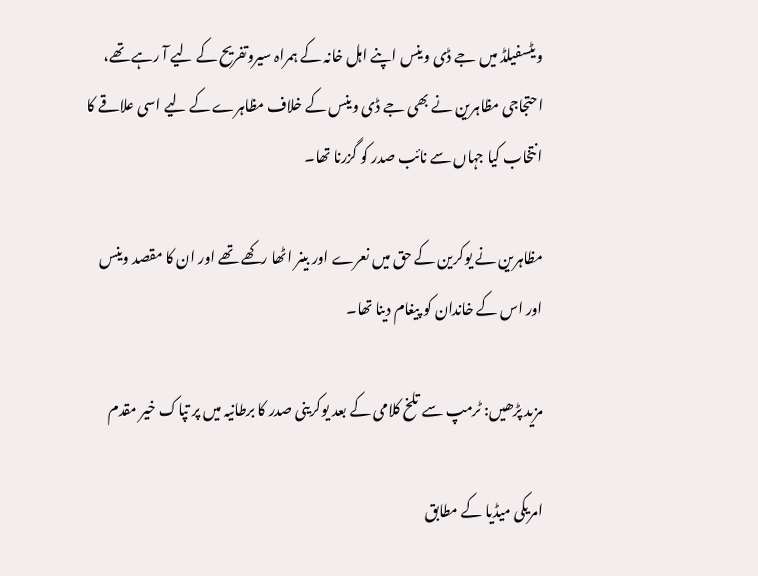ویٹسفیلڈ میں جے ڈی وینس اپنے اہل خانہ کے ہمراہ سیروتفریح کے لیے آ رہے تھے، احتجاجی مظاہرین نے بھی جے ڈی وینس کے خلاف مظاہرے کے لیے اسی علاقے کا انتخاب کیا جہاں سے نائب صدر کو گزرنا تھا۔

مظاہرین نے یوکرین کے حق میں نعرے اور بینر اٹھا رکھے تھے اور ان کا مقصد وینس اور اس کے خاندان کو پیغام دینا تھا۔

مزید پڑھیں: ٹرمپ سے تلخ کلامی کے بعد یوکرینی صدر کا برطانیہ میں پر تپاک خیر مقدم

امریکی میڈیا کے مطابق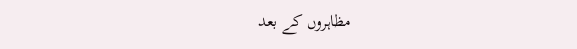مظاہروں کے بعد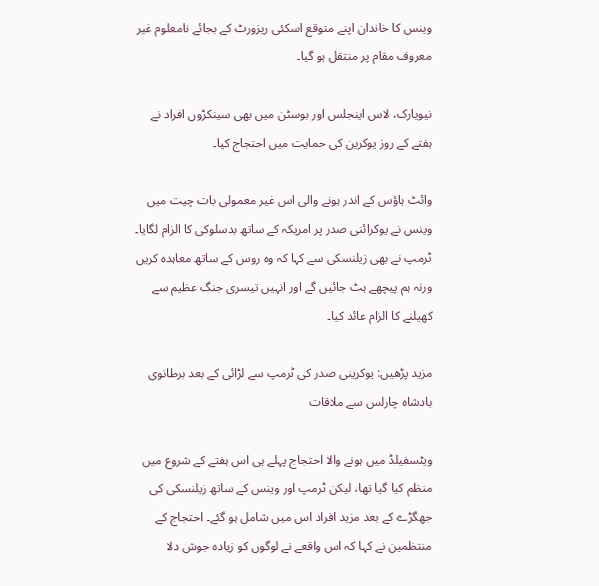وینس کا خاندان اپنے متوقع اسکئی ریزورٹ کے بجائے نامعلوم غیر معروف مقام پر منتقل ہو گیا۔

نیویارک، لاس اینجلس اور بوسٹن میں بھی سینکڑوں افراد نے ہفتے کے روز یوکرین کی حمایت میں احتجاج کیا۔

وائٹ ہاؤس کے اندر ہونے والی اس غیر معمولی بات چیت میں وینس نے یوکرائنی صدر پر امریکہ کے ساتھ بدسلوکی کا الزام لگایا۔ ٹرمپ نے بھی زیلنسکی سے کہا کہ وہ روس کے ساتھ معاہدہ کریں ورنہ ہم پیچھے ہٹ جائیں گے اور انہیں تیسری جنگ عظیم سے کھیلنے کا الزام عائد کیا۔

مزید پڑھیں: یوکرینی صدر کی ٹرمپ سے لڑائی کے بعد برطانوی بادشاہ چارلس سے ملاقات

ویٹسفیلڈ میں ہونے والا احتجاج پہلے ہی اس ہفتے کے شروع میں منظم کیا گیا تھا، لیکن ٹرمپ اور وینس کے ساتھ زیلنسکی کی جھگڑے کے بعد مزید افراد اس میں شامل ہو گئے۔ احتجاج کے منتظمین نے کہا کہ اس واقعے نے لوگوں کو زیادہ جوش دلا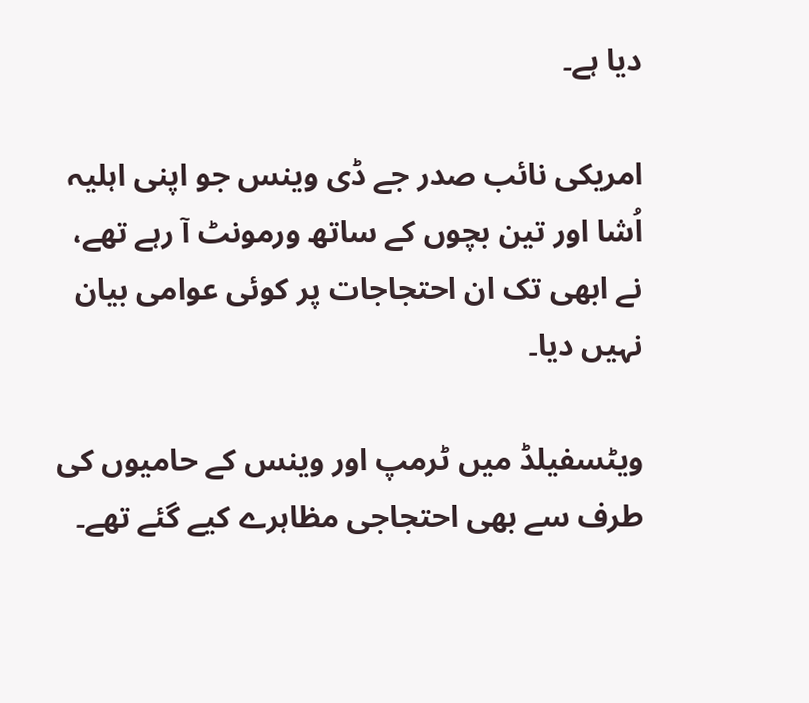دیا ہے۔

امریکی نائب صدر جے ڈی وینس جو اپنی اہلیہ اُشا اور تین بچوں کے ساتھ ورمونٹ آ رہے تھے، نے ابھی تک ان احتجاجات پر کوئی عوامی بیان نہیں دیا۔

ویٹسفیلڈ میں ٹرمپ اور وینس کے حامیوں کی طرف سے بھی احتجاجی مظاہرے کیے گئے تھے۔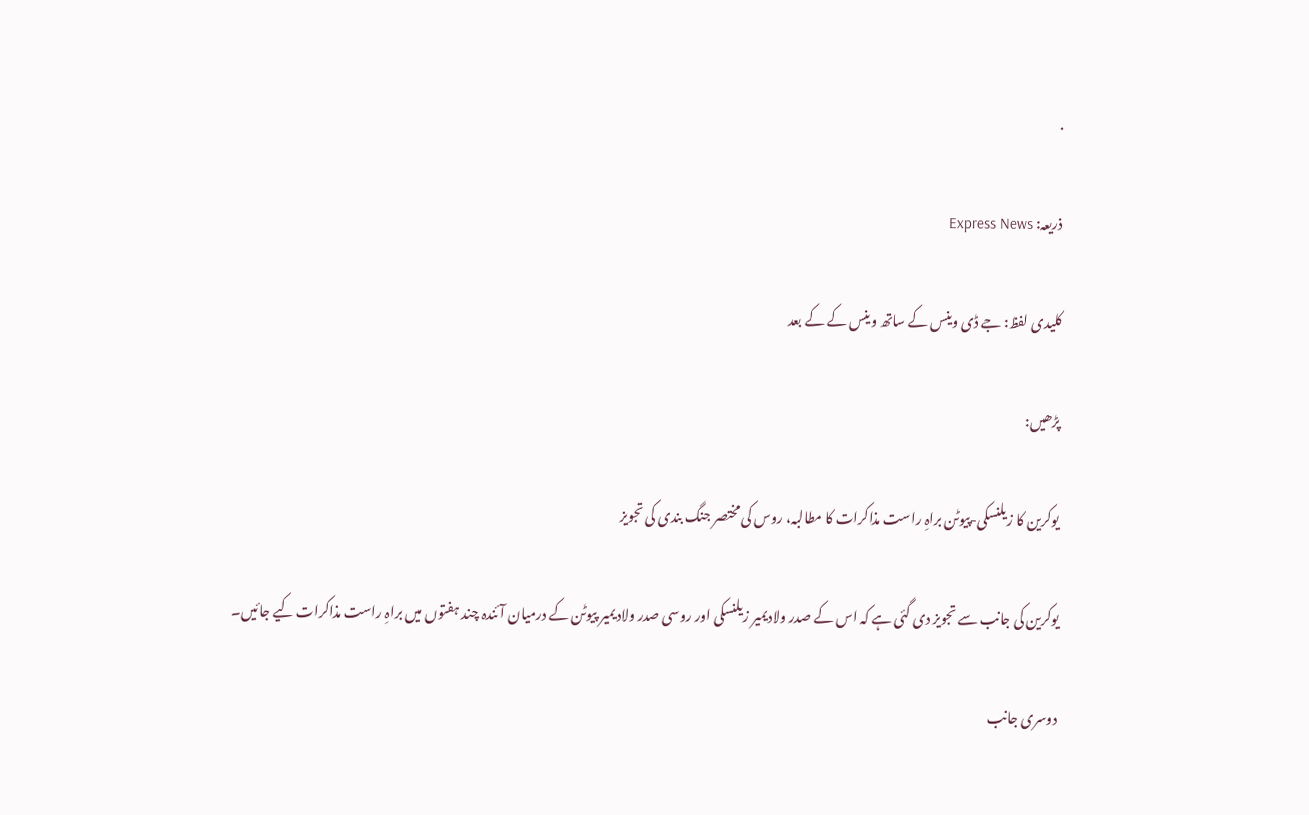.

ذریعہ: Express News

کلیدی لفظ: جے ڈی وینس کے ساتھ وینس کے کے بعد

پڑھیں:

یوکرین کا زیلنسکی-پیوٹن براہِ راست مذاکرات کا مطالبہ، روس کی مختصر جنگ بندی کی تجویز

یوکرین کی جانب سے تجویز دی گئی ہے کہ اس کے صدر ولادیمیر زیلنسکی اور روسی صدر ولادیمیر پیوٹن کے درمیان آئندہ چند ہفتوں میں براہِ راست مذاکرات کیے جائیں۔

دوسری جانب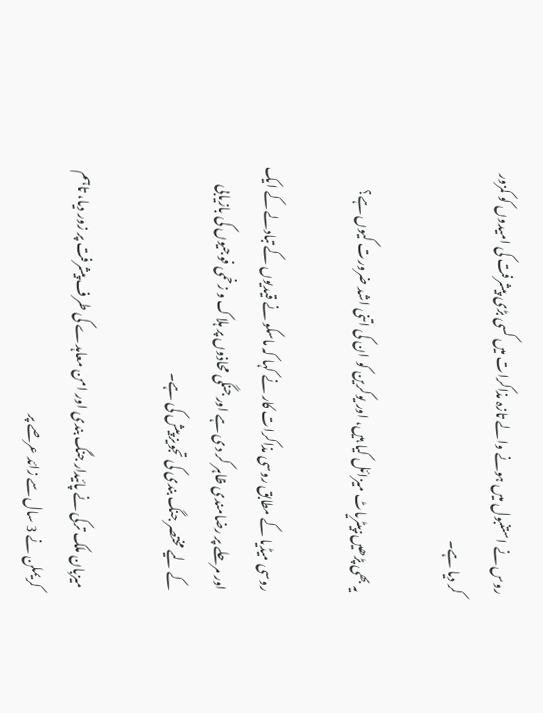روس نے استنبول میں ہونے والے تازہ مذاکرات میں کسی بڑی پیشرفت کی امیدوں کو کمزور کر دیا ہے۔

یہ بھی پڑھیں:پیٹریاٹ میزائل کیا ہیں، اور یوکرین کو ان کی اتنی اشد ضرورت کیوں ہے؟

روسی میڈیا کے مطابق روسی مذاکرات کار نے کہا کہ ماسکو نے قیدیوں کے تبادلے کے ایک اور مرحلے پر رضامندی ظاہر کر دی ہے اور جنگی محاذوں پر ہلاک و زخمی فوجیوں کی بازیابی کے لیے مختصر جنگ بندی کی تجویز پیش کی ہے۔

میزبان ملک ترکی نے پائیدار جنگ بندی اور امن معاہدے کی طرف پیشرفت پر زور دیا، تاہم کریملن نے 3 سال سے زائد عرصے پر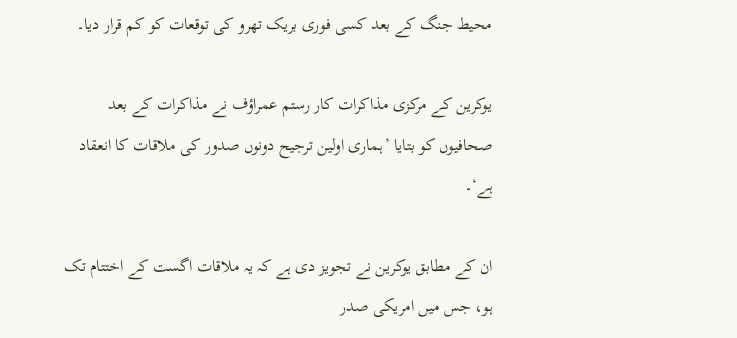محیط جنگ کے بعد کسی فوری بریک تھرو کی توقعات کو کم قرار دیا۔

یوکرین کے مرکزی مذاکرات کار رستم عمراؤف نے مذاکرات کے بعد صحافیوں کو بتایا ’ہماری اولین ترجیح دونوں صدور کی ملاقات کا انعقاد ہے‘۔

ان کے مطابق یوکرین نے تجویز دی ہے کہ یہ ملاقات اگست کے اختتام تک ہو، جس میں امریکی صدر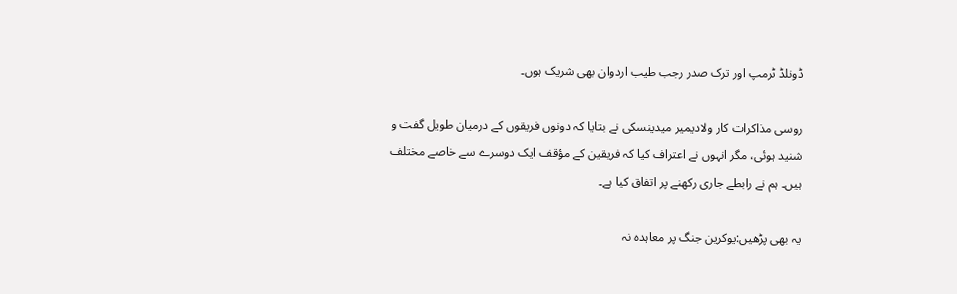ڈونلڈ ٹرمپ اور ترک صدر رجب طیب اردوان بھی شریک ہوں۔

روسی مذاکرات کار ولادیمیر میدینسکی نے بتایا کہ دونوں فریقوں کے درمیان طویل گفت و شنید ہوئی، مگر انہوں نے اعتراف کیا کہ فریقین کے مؤقف ایک دوسرے سے خاصے مختلف ہیں۔ ہم نے رابطے جاری رکھنے پر اتفاق کیا ہے۔

یہ بھی پڑھیں:یوکرین جنگ پر معاہدہ نہ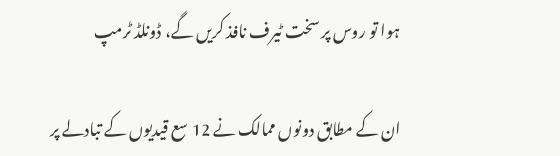ہوا تو روس پر سخت ٹیرف نافذ کریں گے، ڈونلڈ ٹرمپ

ان کے مطابق دونوں ممالک نے 12 سع قیدیوں کے تبادلے پر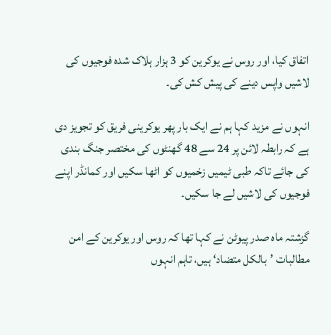اتفاق کیا، اور روس نے یوکرین کو 3 ہزار ہلاک شدہ فوجیوں کی لاشیں واپس دینے کی پیش کش کی۔

انہوں نے مزید کہا ہم نے ایک بار پھر یوکرینی فریق کو تجویز دی ہے کہ رابطہ لائن پر 24 سے 48 گھنٹوں کی مختصر جنگ بندی کی جائے تاکہ طبی ٹیمیں زخمیوں کو اٹھا سکیں اور کمانڈر اپنے فوجیوں کی لاشیں لے جا سکیں۔

گزشتہ ماہ صدر پیوٹن نے کہا تھا کہ روس اور یوکرین کے امن مطالبات ’بالکل متضاد‘ ہیں، تاہم انہوں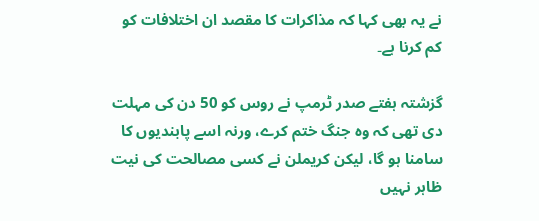نے یہ بھی کہا کہ مذاکرات کا مقصد ان اختلافات کو کم کرنا ہے۔

گزشتہ ہفتے صدر ٹرمپ نے روس کو 50 دن کی مہلت دی تھی کہ وہ جنگ ختم کرے، ورنہ اسے پابندیوں کا سامنا ہو گا، لیکن کریملن نے کسی مصالحت کی نیت ظاہر نہیں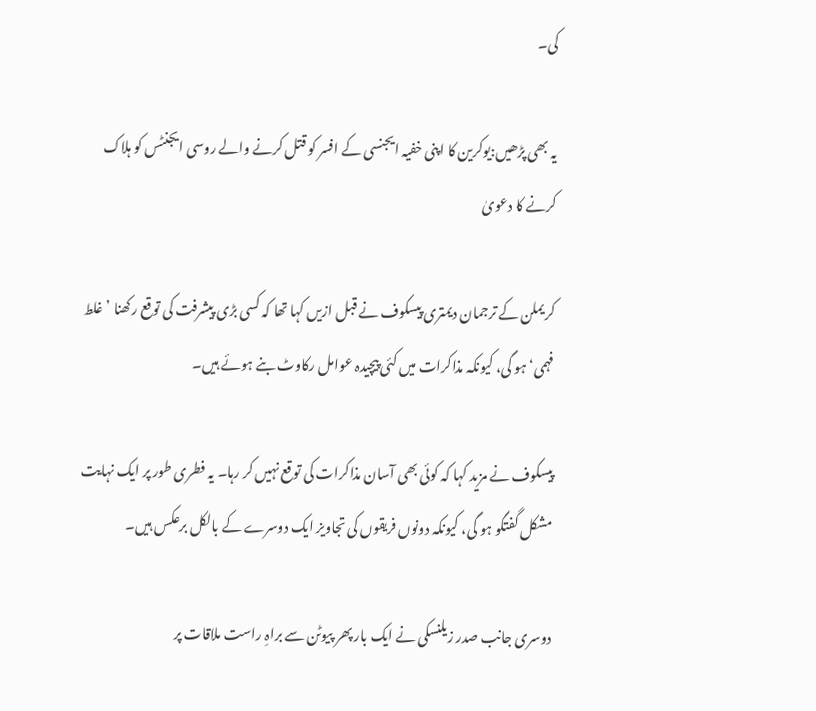کی۔

یہ بھی پڑھیں:یوکرین کا اپنی خفیہ ایجنسی کے افسر کو قتل کرنے والے روسی ایجنٹس کو ہلاک کرنے کا دعویٰ

کریملن کے ترجمان دیمتری پیسکوف نے قبل ازیں کہا تھا کہ کسی بڑی پیشرفت کی توقع رکھنا ’غلط فہمی‘ ہو گی، کیونکہ مذاکرات میں کئی پیچیدہ عوامل رکاوٹ بنے ہوئے ہیں۔

پیسکوف نے مزید کہا کہ کوئی بھی آسان مذاکرات کی توقع نہیں کر رہا۔ یہ فطری طور پر ایک نہایت مشکل گفتگو ہو گی، کیونکہ دونوں فریقوں کی تجاویز ایک دوسرے کے بالکل برعکس ہیں۔

دوسری جانب صدر زیلنسکی نے ایک بار پھر پیوٹن سے براہِ راست ملاقات پر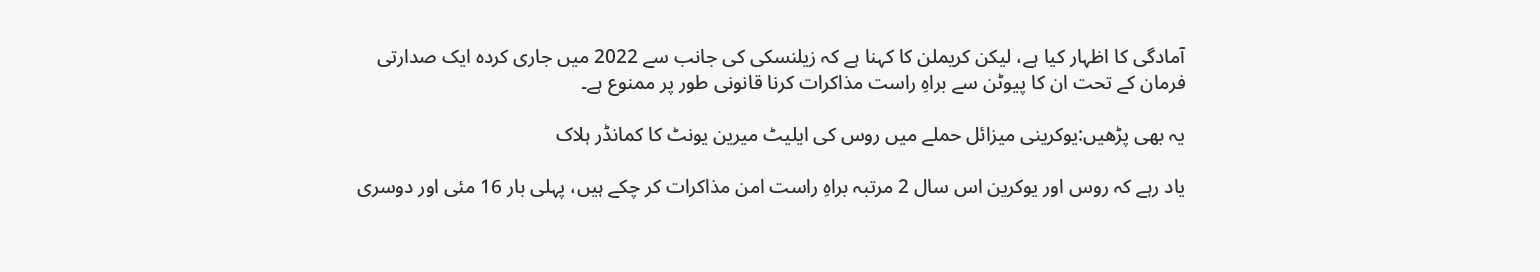آمادگی کا اظہار کیا ہے، لیکن کریملن کا کہنا ہے کہ زیلنسکی کی جانب سے 2022 میں جاری کردہ ایک صدارتی فرمان کے تحت ان کا پیوٹن سے براہِ راست مذاکرات کرنا قانونی طور پر ممنوع ہے۔

یہ بھی پڑھیں:یوکرینی میزائل حملے میں روس کی ایلیٹ میرین یونٹ کا کمانڈر ہلاک

یاد رہے کہ روس اور یوکرین اس سال 2 مرتبہ براہِ راست امن مذاکرات کر چکے ہیں، پہلی بار 16 مئی اور دوسری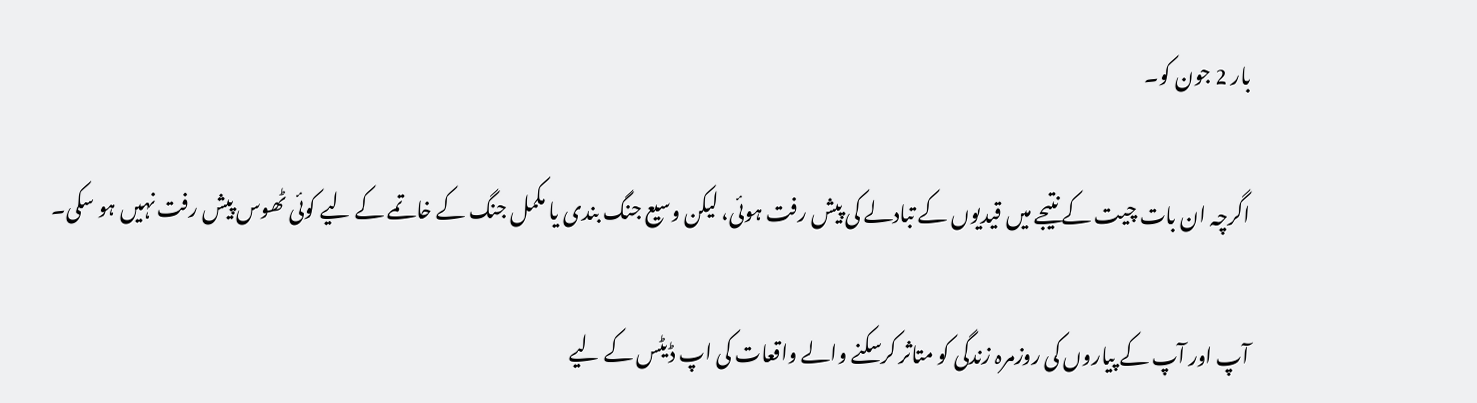بار 2 جون کو۔

اگرچہ ان بات چیت کے نتیجے میں قیدیوں کے تبادلے کی پیش رفت ہوئی، لیکن وسیع جنگ بندی یا مکمل جنگ کے خاتمے کے لیے کوئی ٹھوس پیش رفت نہیں ہو سکی۔

آپ اور آپ کے پیاروں کی روزمرہ زندگی کو متاثر کرسکنے والے واقعات کی اپ ڈیٹس کے لیے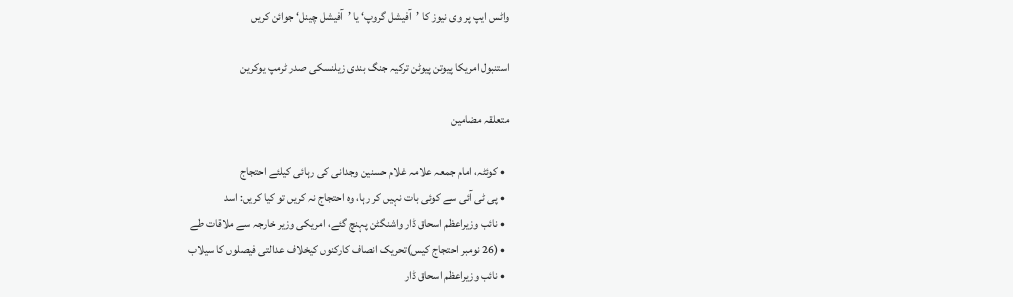واٹس ایپ پر وی نیوز کا ’آفیشل گروپ‘ یا ’آفیشل چینل‘ جوائن کریں

استنبول امریکا پیوتن پیوٹن ترکیہ جنگ بندی زیلنسکی صدر ٹرمپ یوکرین

متعلقہ مضامین

  • کوئٹہ، امام جمعہ علامہ غلام حسنین وجدانی کی رہائی کیلئے احتجاج
  • پی ٹی آئی سے کوئی بات نہیں کر رہا، وہ احتجاج نہ کریں تو کیا کریں: اسد
  • نائب وزیراعظم اسحاق ڈار واشنگٹن پہنچ گئے، امریکی وزیر خارجہ سے ملاقات طے
  • (26 نومبر احتجاج کیس)تحریک انصاف کارکنوں کیخلاف عدالتی فیصلوں کا سیلاب
  • نائب وزیراعظم اسحاق ڈار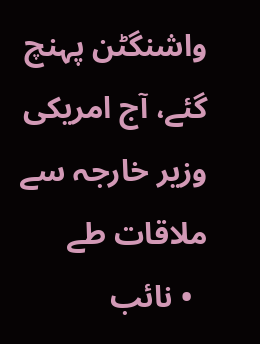واشنگٹن پہنچ گئے، آج امریکی وزیر خارجہ سے ملاقات طے
  • نائب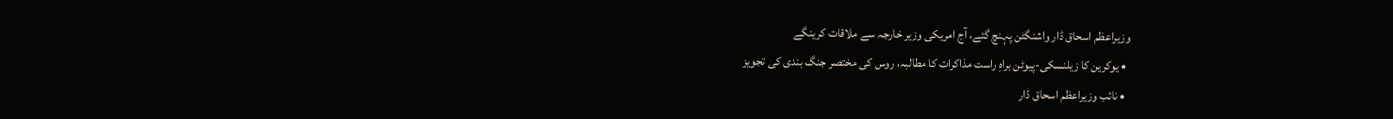وزیراعظم اسحاق ڈار واشنگٹن پہنچ گئے، آج امریکی وزیر خارجہ سے ملاقات کرینگے
  • یوکرین کا زیلنسکی-پیوٹن براہِ راست مذاکرات کا مطالبہ، روس کی مختصر جنگ بندی کی تجویز
  • نائب وزیراعظم اسحاق ڈار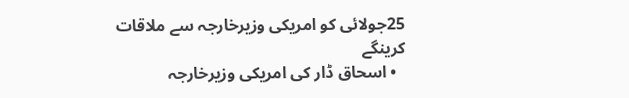25جولائی کو امریکی وزیرخارجہ سے ملاقات کرینگے
  • اسحاق ڈار کی امریکی وزیرخارجہ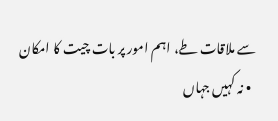سے ملاقات طے، اہم امور پر بات چیت کا امکان
  • نہ کہیں جہاں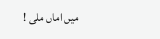میں اماں ملی !